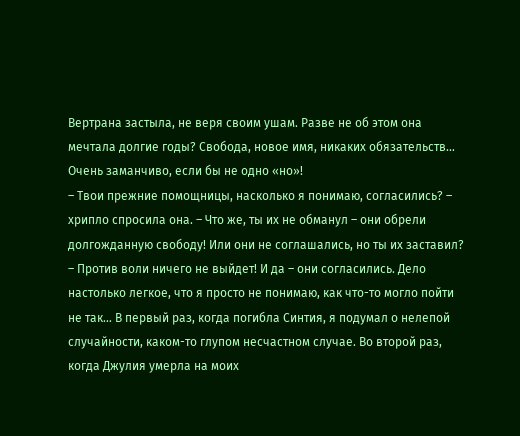Вертрана застыла, не веря своим ушам. Разве не об этом она мечтала долгие годы? Свобода, новое имя, никаких обязательств… Очень заманчиво, если бы не одно «но»!
– Твои прежние помощницы, насколько я понимаю, согласились? – хрипло спросила она. – Что же, ты их не обманул – они обрели долгожданную свободу! Или они не соглашались, но ты их заставил?
– Против воли ничего не выйдет! И да – они согласились. Дело настолько легкое, что я просто не понимаю, как что-то могло пойти не так… В первый раз, когда погибла Синтия, я подумал о нелепой случайности, каком-то глупом несчастном случае. Во второй раз, когда Джулия умерла на моих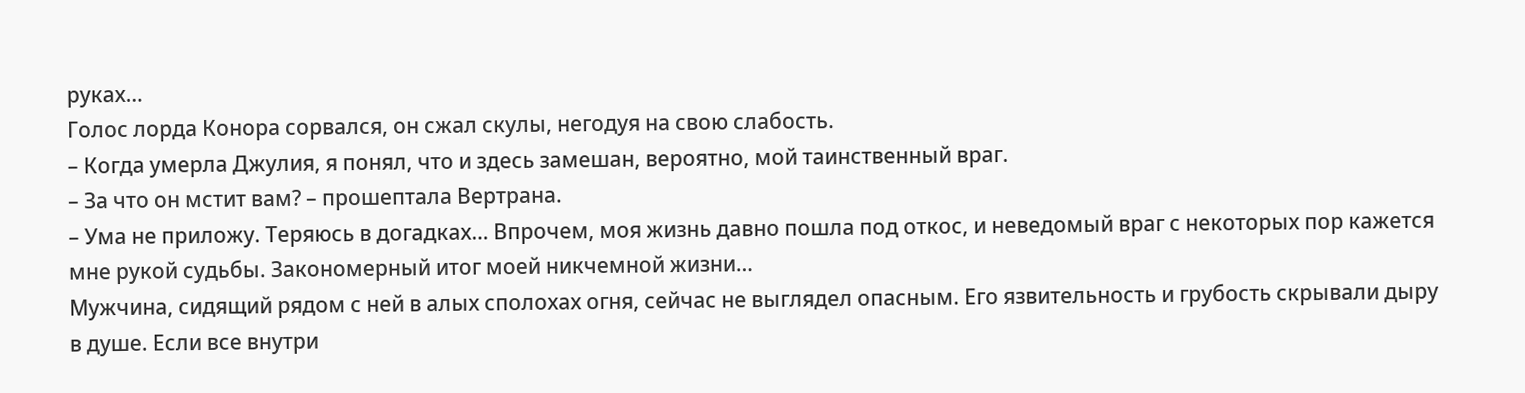руках…
Голос лорда Конора сорвался, он сжал скулы, негодуя на свою слабость.
– Когда умерла Джулия, я понял, что и здесь замешан, вероятно, мой таинственный враг.
– За что он мстит вам? – прошептала Вертрана.
– Ума не приложу. Теряюсь в догадках… Впрочем, моя жизнь давно пошла под откос, и неведомый враг с некоторых пор кажется мне рукой судьбы. Закономерный итог моей никчемной жизни…
Мужчина, сидящий рядом с ней в алых сполохах огня, сейчас не выглядел опасным. Его язвительность и грубость скрывали дыру в душе. Если все внутри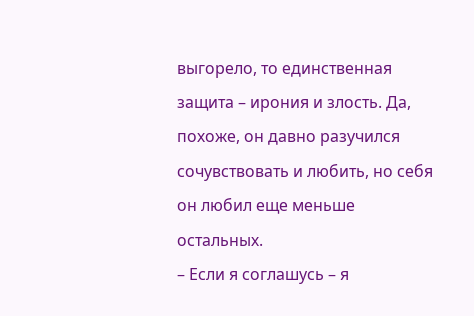выгорело, то единственная защита – ирония и злость. Да, похоже, он давно разучился сочувствовать и любить, но себя он любил еще меньше остальных.
– Если я соглашусь – я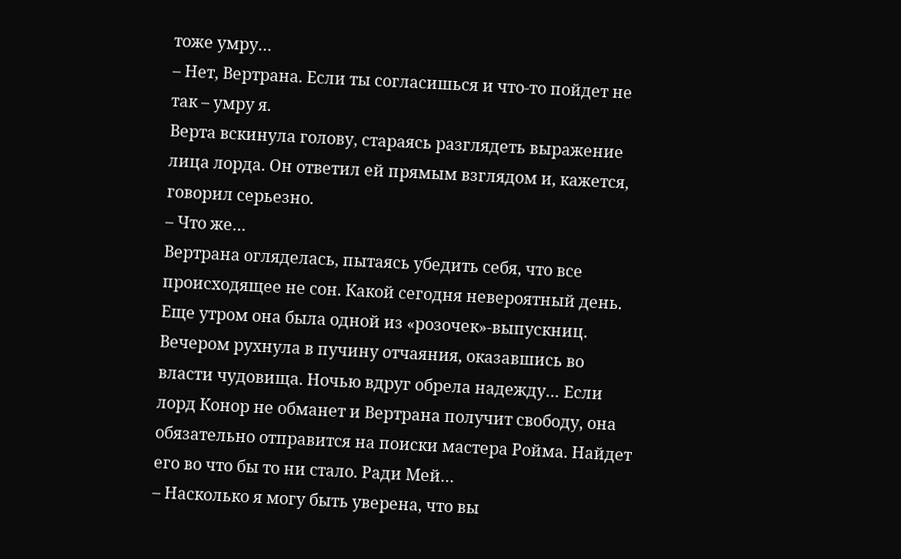тоже умру…
– Нет, Вертрана. Если ты согласишься и что-то пойдет не так – умру я.
Верта вскинула голову, стараясь разглядеть выражение лица лорда. Он ответил ей прямым взглядом и, кажется, говорил серьезно.
– Что же…
Вертрана огляделась, пытаясь убедить себя, что все происходящее не сон. Какой сегодня невероятный день. Еще утром она была одной из «розочек»-выпускниц. Вечером рухнула в пучину отчаяния, оказавшись во власти чудовища. Ночью вдруг обрела надежду… Если лорд Конор не обманет и Вертрана получит свободу, она обязательно отправится на поиски мастера Ройма. Найдет его во что бы то ни стало. Ради Мей…
– Насколько я могу быть уверена, что вы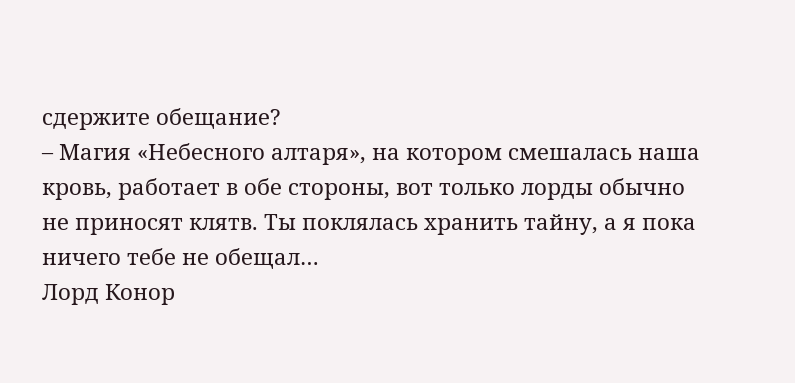сдержите обещание?
– Магия «Небесного алтаря», на котором смешалась наша кровь, работает в обе стороны, вот только лорды обычно не приносят клятв. Ты поклялась хранить тайну, а я пока ничего тебе не обещал…
Лорд Конор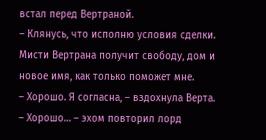встал перед Вертраной.
– Клянусь, что исполню условия сделки. Мисти Вертрана получит свободу, дом и новое имя, как только поможет мне.
– Хорошо. Я согласна, – вздохнула Верта.
– Хорошо… – эхом повторил лорд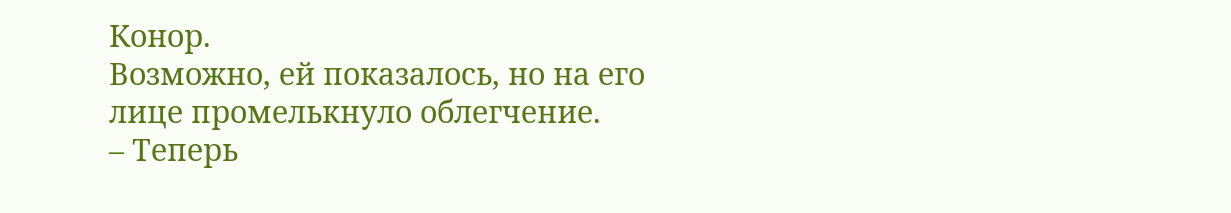Конор.
Возможно, ей показалось, но на его лице промелькнуло облегчение.
– Теперь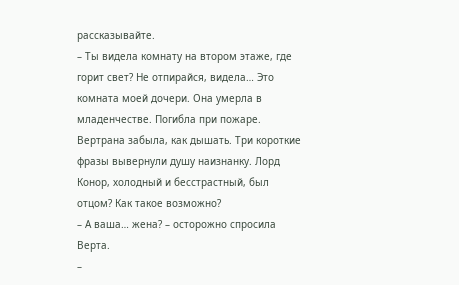рассказывайте.
– Ты видела комнату на втором этаже, где горит свет? Не отпирайся, видела… Это комната моей дочери. Она умерла в младенчестве. Погибла при пожаре.
Вертрана забыла, как дышать. Три короткие фразы вывернули душу наизнанку. Лорд Конор, холодный и бесстрастный, был отцом? Как такое возможно?
– А ваша… жена? – осторожно спросила Верта.
–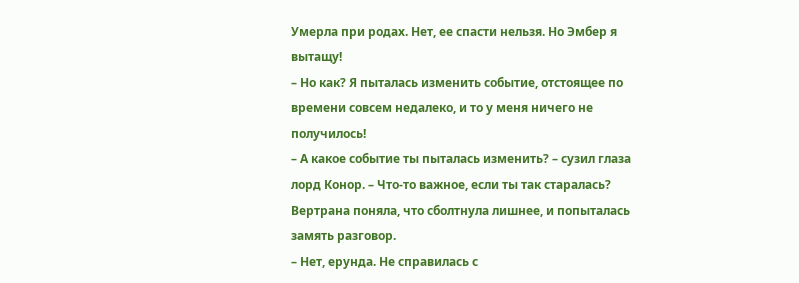Умерла при родах. Нет, ее спасти нельзя. Но Эмбер я вытащу!
– Но как? Я пыталась изменить событие, отстоящее по времени совсем недалеко, и то у меня ничего не получилось!
– А какое событие ты пыталась изменить? – сузил глаза лорд Конор. – Что-то важное, если ты так старалась?
Вертрана поняла, что сболтнула лишнее, и попыталась замять разговор.
– Нет, ерунда. Не справилась с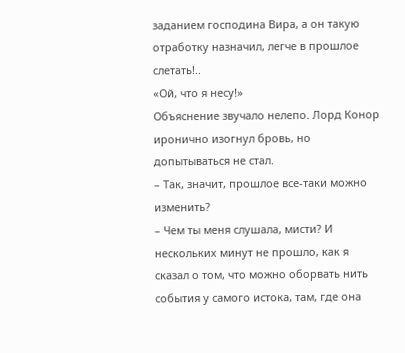заданием господина Вира, а он такую отработку назначил, легче в прошлое слетать!..
«Ой, что я несу!»
Объяснение звучало нелепо. Лорд Конор иронично изогнул бровь, но допытываться не стал.
– Так, значит, прошлое все-таки можно изменить?
– Чем ты меня слушала, мисти? И нескольких минут не прошло, как я сказал о том, что можно оборвать нить события у самого истока, там, где она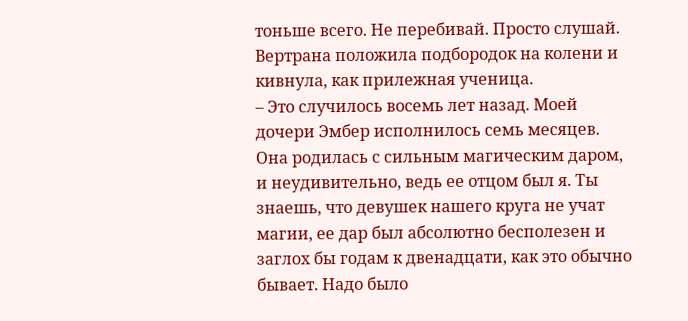тоньше всего. Не перебивай. Просто слушай.
Вертрана положила подбородок на колени и кивнула, как прилежная ученица.
– Это случилось восемь лет назад. Моей дочери Эмбер исполнилось семь месяцев. Она родилась с сильным магическим даром, и неудивительно, ведь ее отцом был я. Ты знаешь, что девушек нашего круга не учат магии, ее дар был абсолютно бесполезен и заглох бы годам к двенадцати, как это обычно бывает. Надо было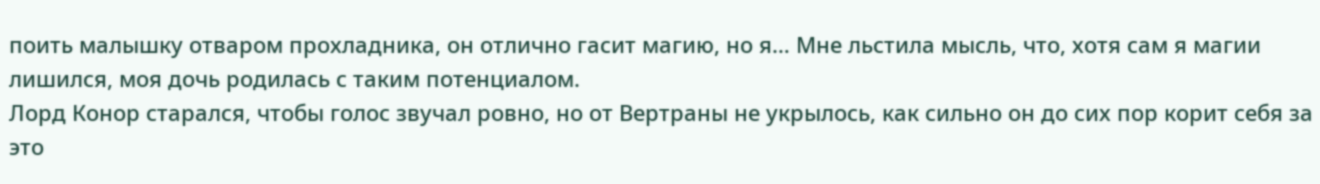поить малышку отваром прохладника, он отлично гасит магию, но я… Мне льстила мысль, что, хотя сам я магии лишился, моя дочь родилась с таким потенциалом.
Лорд Конор старался, чтобы голос звучал ровно, но от Вертраны не укрылось, как сильно он до сих пор корит себя за это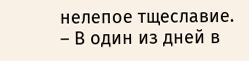нелепое тщеславие.
– В один из дней в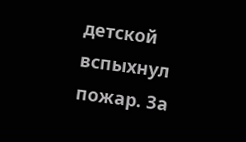детской вспыхнул пожар. За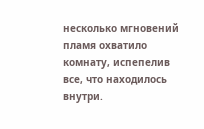несколько мгновений пламя охватило комнату, испепелив все, что находилось внутри.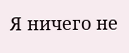Я ничего не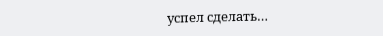успел сделать…